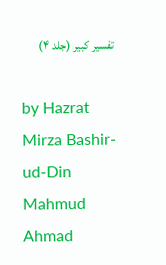تفسیر کبیر (جلد ۴)

by Hazrat Mirza Bashir-ud-Din Mahmud Ahmad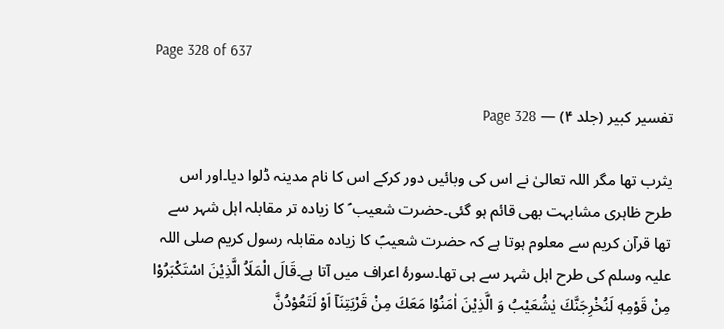Page 328 of 637

تفسیر کبیر (جلد ۴) — Page 328

یثرب تھا مگر اللہ تعالیٰ نے اس کی وبائیں دور کرکے اس کا نام مدینہ ڈلوا دیا۔اور اس طرح ظاہری مشابہت بھی قائم ہو گئی۔حضرت شعیب ؑ کا زیادہ تر مقابلہ اہل شہر سے تھا قرآن کریم سے معلوم ہوتا ہے کہ حضرت شعیبؑ کا زیادہ مقابلہ رسول کریم صلی اللہ علیہ وسلم کی طرح اہل شہر سے ہی تھا۔سورۂ اعراف میں آتا ہے۔قَالَ الْمَلَاُ الَّذِيْنَ اسْتَكْبَرُوْا مِنْ قَوْمِهٖ لَنُخْرِجَنَّكَ يٰشُعَيْبُ وَ الَّذِيْنَ اٰمَنُوْا مَعَكَ مِنْ قَرْيَتِنَاۤ اَوْ لَتَعُوْدُنَّ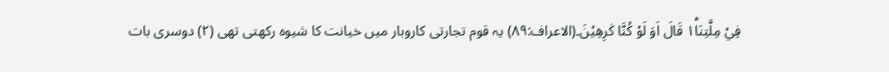فِيْ مِلَّتِنَا١ؕ قَالَ اَوَ لَوْ كُنَّا كٰرِهِيْنَ۔(الاعراف:۸۹) یہ قوم تجارتی کاروبار میں خیانت کا شیوہ رکھتی تھی (۲) دوسری بات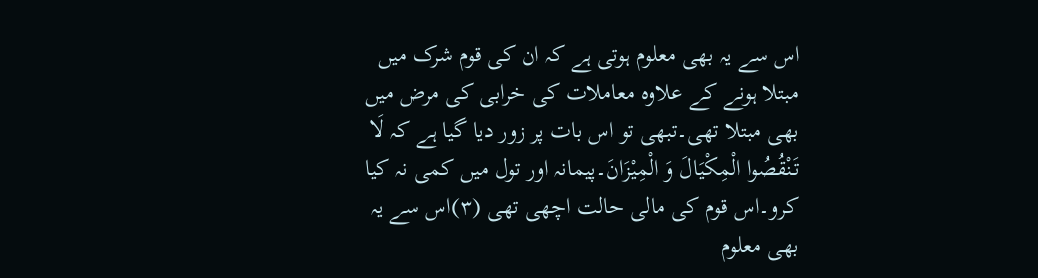اس سے یہ بھی معلوم ہوتی ہے کہ ان کی قوم شرک میں مبتلا ہونے کے علاوہ معاملات کی خرابی کی مرض میں بھی مبتلا تھی۔تبھی تو اس بات پر زور دیا گیا ہے کہ لَا تَنْقُصُوا الْمِكْيَالَ وَ الْمِيْزَانَ۔پیمانہ اور تول میں کمی نہ کیا کرو۔اس قوم کی مالی حالت اچھی تھی (۳)اس سے یہ بھی معلوم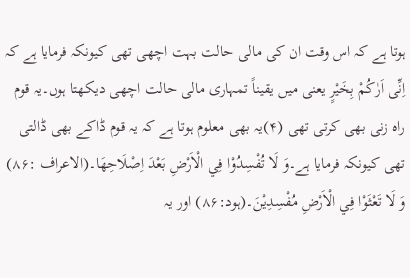ہوتا ہے کہ اس وقت ان کی مالی حالت بہت اچھی تھی کیونکہ فرمایا ہے کہ اِنِّی اَرٰکُمْ بِخَیْرٍ یعنی میں یقیناً تمہاری مالی حالت اچھی دیکھتا ہوں۔یہ قوم راہ زنی بھی کرتی تھی (۴)یہ بھی معلوم ہوتا ہے کہ یہ قوم ڈاکے بھی ڈالتی تھی کیونکہ فرمایا ہے۔وَ لَا تُفْسِدُوْا فِي الْاَرْضِ بَعْدَ اِصْلَاحِهَا۔(الاعراف :۸۶) وَ لَا تَعْثَوْا فِي الْاَرْضِ مُفْسِدِيْنَ۔(ہود:۸۶) اور یہ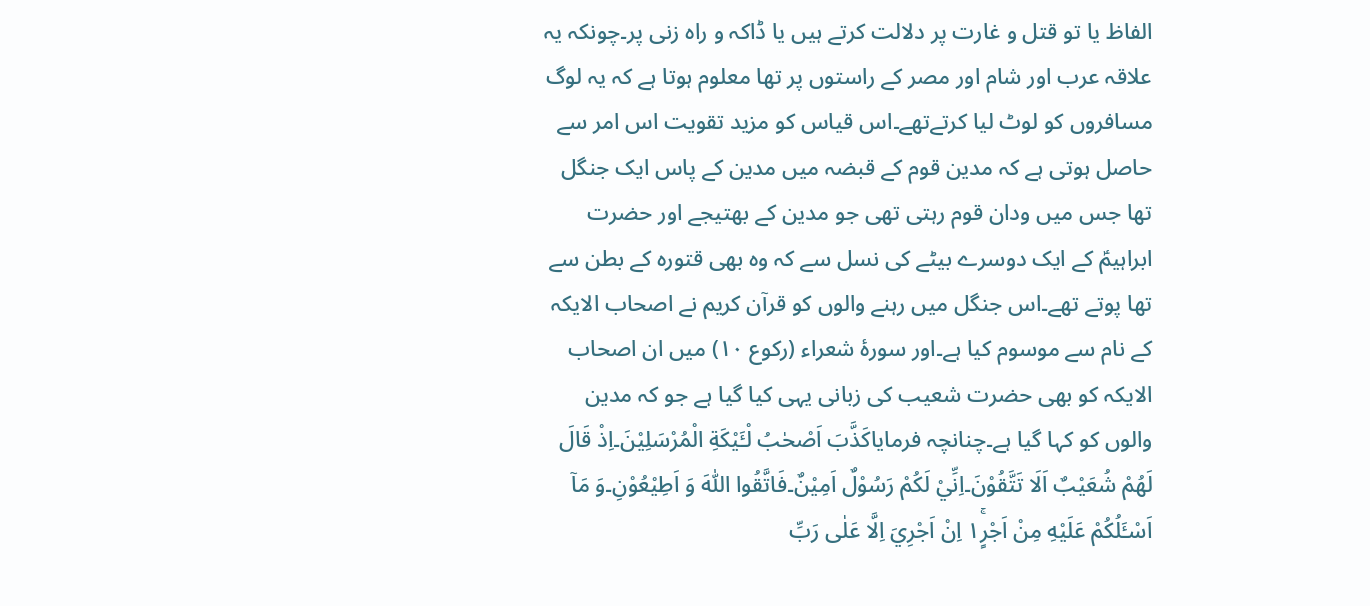الفاظ یا تو قتل و غارت پر دلالت کرتے ہیں یا ڈاکہ و راہ زنی پر۔چونکہ یہ علاقہ عرب اور شام اور مصر کے راستوں پر تھا معلوم ہوتا ہے کہ یہ لوگ مسافروں کو لوٹ لیا کرتےتھے۔اس قیاس کو مزید تقویت اس امر سے حاصل ہوتی ہے کہ مدین قوم کے قبضہ میں مدین کے پاس ایک جنگل تھا جس میں ودان قوم رہتی تھی جو مدین کے بھتیجے اور حضرت ابراہیمؑ کے ایک دوسرے بیٹے کی نسل سے کہ وہ بھی قتورہ کے بطن سے تھا پوتے تھے۔اس جنگل میں رہنے والوں کو قرآن کریم نے اصحاب الایکہ کے نام سے موسوم کیا ہے۔اور سورۂ شعراء (رکوع ۱۰) میں ان اصحاب الایکہ کو بھی حضرت شعیب کی زبانی یہی کیا گیا ہے جو کہ مدین والوں کو کہا گیا ہے۔چنانچہ فرمایاكَذَّبَ اَصْحٰبُ لْـَٔيْكَةِ الْمُرْسَلِيْنَ۔اِذْ قَالَ لَهُمْ شُعَيْبٌ اَلَا تَتَّقُوْنَ۔اِنِّيْ لَكُمْ رَسُوْلٌ اَمِيْنٌ۔فَاتَّقُوا اللّٰهَ وَ اَطِيْعُوْنِ۔وَ مَاۤ اَسْـَٔلُكُمْ عَلَيْهِ مِنْ اَجْرٍ١ۚ اِنْ اَجْرِيَ اِلَّا عَلٰى رَبِّ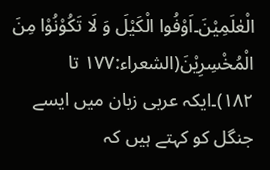الْعٰلَمِيْنَ۔اَوْفُوا الْكَيْلَ وَ لَا تَكُوْنُوْا مِنَ الْمُخْسِرِيْنَ(الشعراء:۱۷۷ تا ۱۸۲)۔ایکہ عربی زبان میں ایسے جنگل کو کہتے ہیں کہ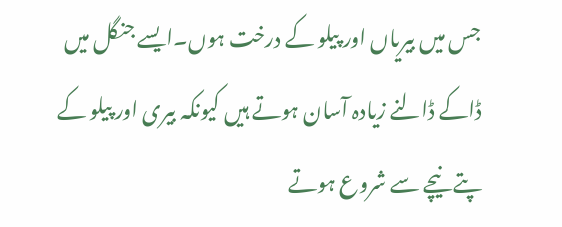جس میں بیریاں اور پیلو کے درخت ہوں۔ایسے جنگل میں ڈاکے ڈالنے زیادہ آسان ہوتے ہیں کیونکہ بیری اور پیلو کے پتے نیچے سے شروع ہوتے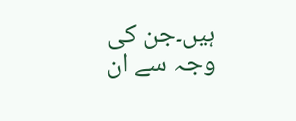ہیں۔جن کی وجہ سے ان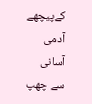کےپیچھے آدمی آسانی سے چھپ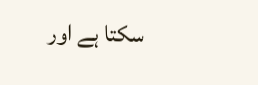سکتا ہے اور